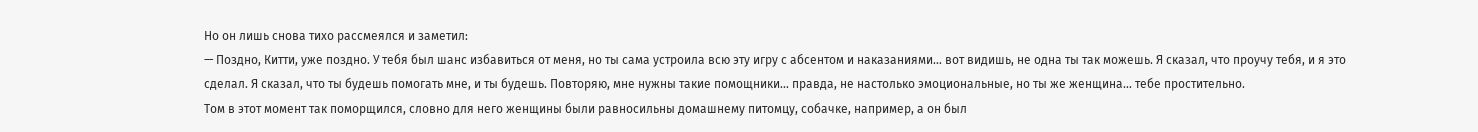Но он лишь снова тихо рассмеялся и заметил:
— Поздно, Китти, уже поздно. У тебя был шанс избавиться от меня, но ты сама устроила всю эту игру с абсентом и наказаниями… вот видишь, не одна ты так можешь. Я сказал, что проучу тебя, и я это сделал. Я сказал, что ты будешь помогать мне, и ты будешь. Повторяю, мне нужны такие помощники… правда, не настолько эмоциональные, но ты же женщина… тебе простительно.
Том в этот момент так поморщился, словно для него женщины были равносильны домашнему питомцу, собачке, например, а он был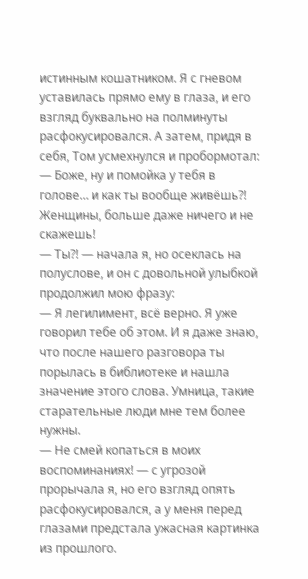истинным кошатником. Я с гневом уставилась прямо ему в глаза, и его взгляд буквально на полминуты расфокусировался. А затем, придя в себя, Том усмехнулся и пробормотал:
— Боже, ну и помойка у тебя в голове… и как ты вообще живёшь?! Женщины, больше даже ничего и не скажешь!
— Ты?! — начала я, но осеклась на полуслове, и он с довольной улыбкой продолжил мою фразу:
— Я легилимент, всё верно. Я уже говорил тебе об этом. И я даже знаю, что после нашего разговора ты порылась в библиотеке и нашла значение этого слова. Умница, такие старательные люди мне тем более нужны.
— Не смей копаться в моих воспоминаниях! — с угрозой прорычала я, но его взгляд опять расфокусировался, а у меня перед глазами предстала ужасная картинка из прошлого.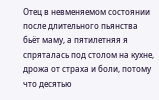Отец в невменяемом состоянии после длительного пьянства бьёт маму, а пятилетняя я спряталась под столом на кухне, дрожа от страха и боли, потому что десятью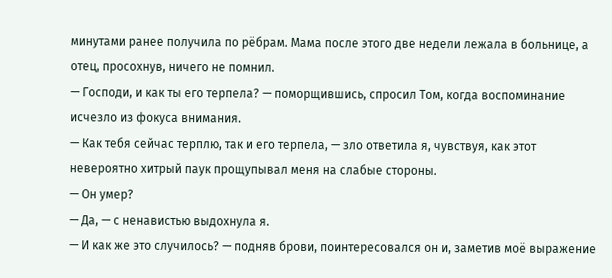минутами ранее получила по рёбрам. Мама после этого две недели лежала в больнице, а отец, просохнув, ничего не помнил.
— Господи, и как ты его терпела? — поморщившись, спросил Том, когда воспоминание исчезло из фокуса внимания.
— Как тебя сейчас терплю, так и его терпела, — зло ответила я, чувствуя, как этот невероятно хитрый паук прощупывал меня на слабые стороны.
— Он умер?
— Да, — с ненавистью выдохнула я.
— И как же это случилось? — подняв брови, поинтересовался он и, заметив моё выражение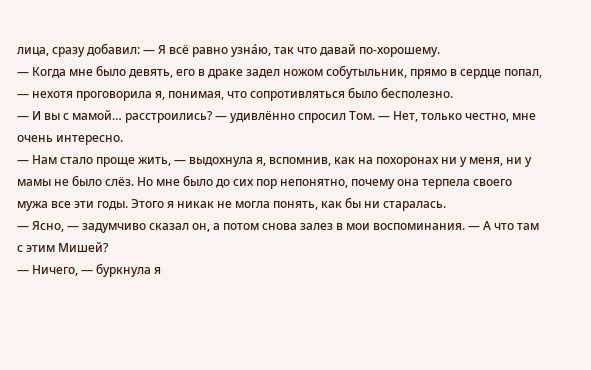лица, сразу добавил: — Я всё равно узна́ю, так что давай по-хорошему.
— Когда мне было девять, его в драке задел ножом собутыльник, прямо в сердце попал, — нехотя проговорила я, понимая, что сопротивляться было бесполезно.
— И вы с мамой… расстроились? — удивлённо спросил Том. — Нет, только честно, мне очень интересно.
— Нам стало проще жить, — выдохнула я, вспомнив, как на похоронах ни у меня, ни у мамы не было слёз. Но мне было до сих пор непонятно, почему она терпела своего мужа все эти годы. Этого я никак не могла понять, как бы ни старалась.
— Ясно, — задумчиво сказал он, а потом снова залез в мои воспоминания. — А что там с этим Мишей?
— Ничего, — буркнула я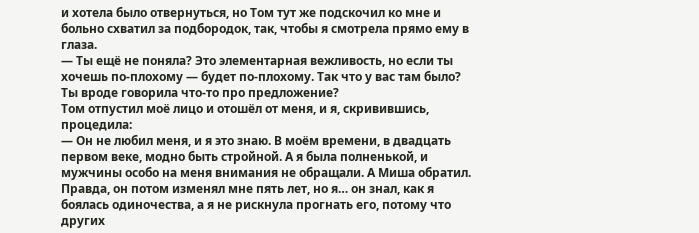и хотела было отвернуться, но Том тут же подскочил ко мне и больно схватил за подбородок, так, чтобы я смотрела прямо ему в глаза.
— Ты ещё не поняла? Это элементарная вежливость, но если ты хочешь по-плохому — будет по-плохому. Так что у вас там было? Ты вроде говорила что-то про предложение?
Том отпустил моё лицо и отошёл от меня, и я, скривившись, процедила:
— Он не любил меня, и я это знаю. В моём времени, в двадцать первом веке, модно быть стройной. А я была полненькой, и мужчины особо на меня внимания не обращали. А Миша обратил. Правда, он потом изменял мне пять лет, но я… он знал, как я боялась одиночества, а я не рискнула прогнать его, потому что других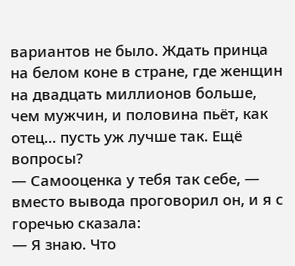вариантов не было. Ждать принца на белом коне в стране, где женщин на двадцать миллионов больше, чем мужчин, и половина пьёт, как отец… пусть уж лучше так. Ещё вопросы?
— Самооценка у тебя так себе, — вместо вывода проговорил он, и я с горечью сказала:
— Я знаю. Что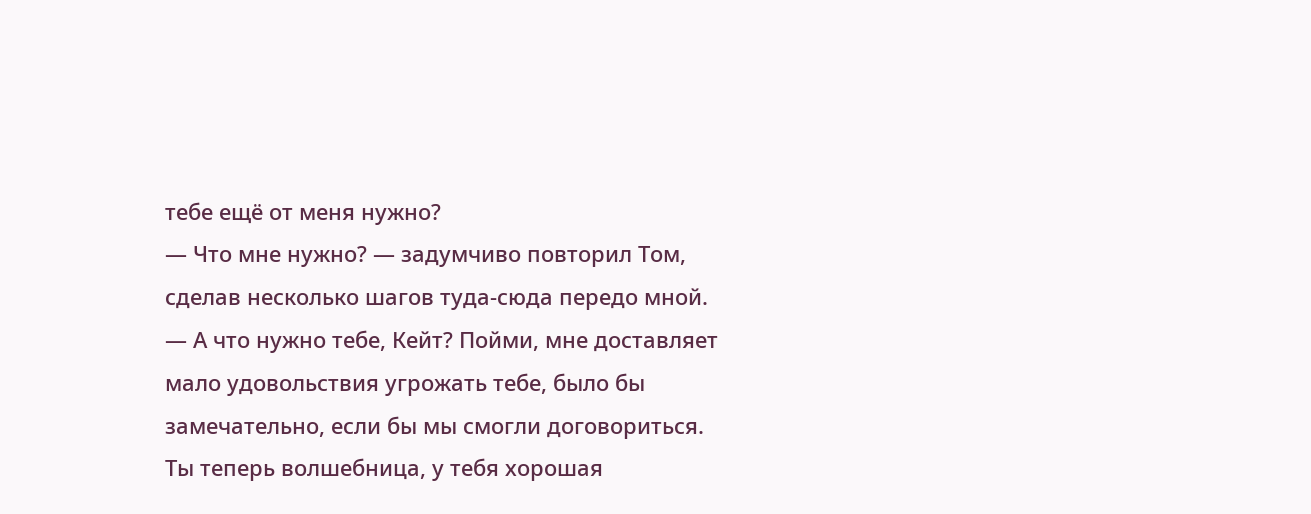тебе ещё от меня нужно?
— Что мне нужно? — задумчиво повторил Том, сделав несколько шагов туда-сюда передо мной. — А что нужно тебе, Кейт? Пойми, мне доставляет мало удовольствия угрожать тебе, было бы замечательно, если бы мы смогли договориться. Ты теперь волшебница, у тебя хорошая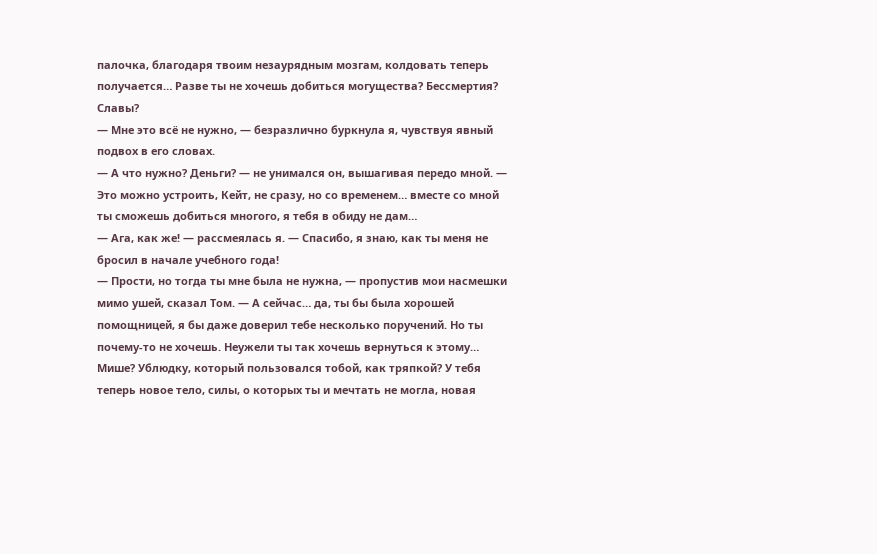палочка, благодаря твоим незаурядным мозгам, колдовать теперь получается… Разве ты не хочешь добиться могущества? Бессмертия? Славы?
— Мне это всё не нужно, — безразлично буркнула я, чувствуя явный подвох в его словах.
— А что нужно? Деньги? — не унимался он, вышагивая передо мной. — Это можно устроить, Кейт, не сразу, но со временем… вместе со мной ты сможешь добиться многого, я тебя в обиду не дам…
— Ага, как же! — рассмеялась я. — Спасибо, я знаю, как ты меня не бросил в начале учебного года!
— Прости, но тогда ты мне была не нужна, — пропустив мои насмешки мимо ушей, сказал Том. — А сейчас… да, ты бы была хорошей помощницей, я бы даже доверил тебе несколько поручений. Но ты почему-то не хочешь. Неужели ты так хочешь вернуться к этому… Мише? Ублюдку, который пользовался тобой, как тряпкой? У тебя теперь новое тело, силы, о которых ты и мечтать не могла, новая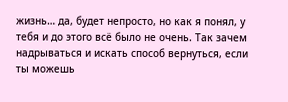жизнь… да, будет непросто, но как я понял, у тебя и до этого всё было не очень. Так зачем надрываться и искать способ вернуться, если ты можешь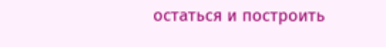остаться и построить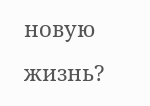новую жизнь?